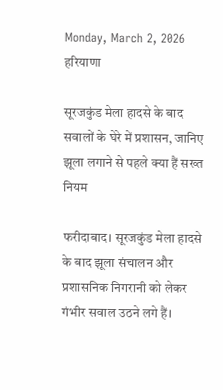Monday, March 2, 2026
हरियाणा

सूरजकुंड मेला हादसे के बाद सवालों के घेरे में प्रशासन, जानिए झूला लगाने से पहले क्या हैं सख्त नियम

फरीदाबाद। सूरजकुंड मेला हादसे के बाद झूला संचालन और प्रशासनिक निगरानी को लेकर गंभीर सवाल उठने लगे हैं।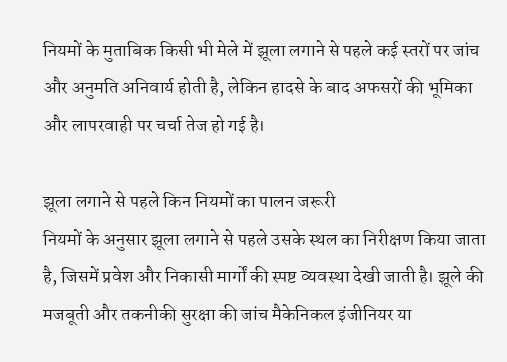नियमों के मुताबिक किसी भी मेले में झूला लगाने से पहले कई स्तरों पर जांच और अनुमति अनिवार्य होती है, लेकिन हादसे के बाद अफसरों की भूमिका और लापरवाही पर चर्चा तेज हो गई है।

झूला लगाने से पहले किन नियमों का पालन जरूरी
नियमों के अनुसार झूला लगाने से पहले उसके स्थल का निरीक्षण किया जाता है, जिसमें प्रवेश और निकासी मार्गों की स्पष्ट व्यवस्था देखी जाती है। झूले की मजबूती और तकनीकी सुरक्षा की जांच मैकेनिकल इंजीनियर या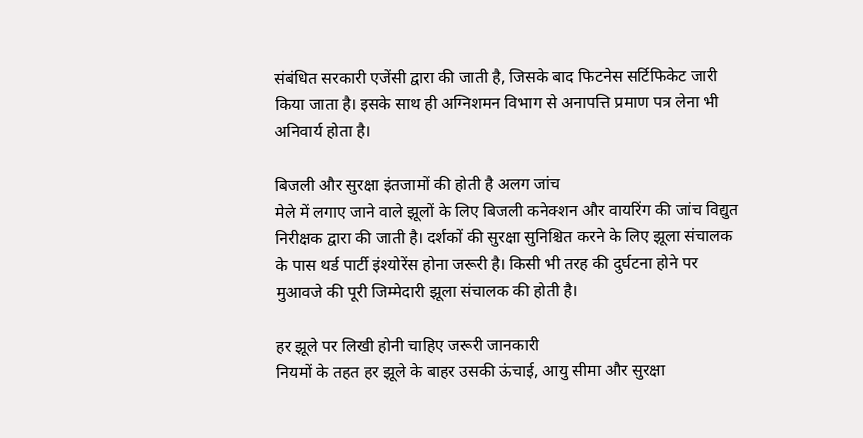संबंधित सरकारी एजेंसी द्वारा की जाती है, जिसके बाद फिटनेस सर्टिफिकेट जारी किया जाता है। इसके साथ ही अग्निशमन विभाग से अनापत्ति प्रमाण पत्र लेना भी अनिवार्य होता है।

बिजली और सुरक्षा इंतजामों की होती है अलग जांच
मेले में लगाए जाने वाले झूलों के लिए बिजली कनेक्शन और वायरिंग की जांच विद्युत निरीक्षक द्वारा की जाती है। दर्शकों की सुरक्षा सुनिश्चित करने के लिए झूला संचालक के पास थर्ड पार्टी इंश्योरेंस होना जरूरी है। किसी भी तरह की दुर्घटना होने पर मुआवजे की पूरी जिम्मेदारी झूला संचालक की होती है।

हर झूले पर लिखी होनी चाहिए जरूरी जानकारी
नियमों के तहत हर झूले के बाहर उसकी ऊंचाई, आयु सीमा और सुरक्षा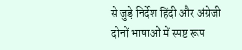से जुड़े निर्देश हिंदी और अंग्रेजी दोनों भाषाओं में स्पष्ट रूप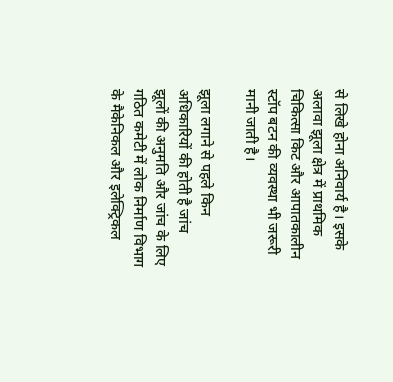से लिखे होना अनिवार्य है। इसके अलावा झूला क्षेत्र में प्राथमिक चिकित्सा किट और आपातकालीन स्टॉप बटन की व्यवस्था भी जरूरी मानी जाती है।

झूला लगाने से पहले किन अधिकारियों की होती है जांच
झूलों की अनुमति और जांच के लिए गठित कमेटी में लोक निर्माण विभाग के मैकेनिकल और इलेक्ट्रिकल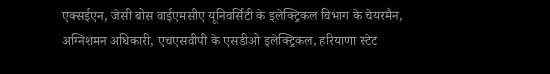एक्सईएन, जेसी बोस वाईएमसीए यूनिवर्सिटी के इलेक्ट्रिकल विभाग के चेयरमैन, अग्निशमन अधिकारी, एचएसवीपी के एसडीओ इलेक्ट्रिकल, हरियाणा स्टेट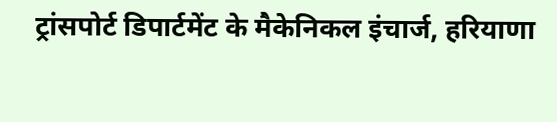ट्रांसपोर्ट डिपार्टमेंट के मैकेनिकल इंचार्ज, हरियाणा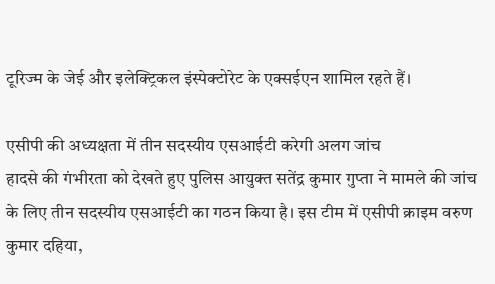टूरिज्म के जेई और इलेक्ट्रिकल इंस्पेक्टोरेट के एक्सईएन शामिल रहते हैं।

एसीपी की अध्यक्षता में तीन सदस्यीय एसआईटी करेगी अलग जांच
हादसे की गंभीरता को देखते हुए पुलिस आयुक्त सतेंद्र कुमार गुप्ता ने मामले की जांच के लिए तीन सदस्यीय एसआईटी का गठन किया है। इस टीम में एसीपी क्राइम वरुण कुमार दहिया,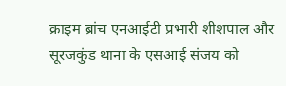क्राइम ब्रांच एनआईटी प्रभारी शीशपाल और सूरजकुंड थाना के एसआई संजय को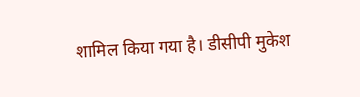शामिल किया गया है। डीसीपी मुकेश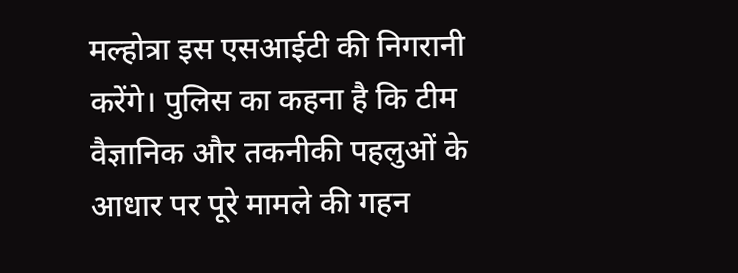मल्होत्रा इस एसआईटी की निगरानी करेंगे। पुलिस का कहना है कि टीम वैज्ञानिक और तकनीकी पहलुओं के आधार पर पूरे मामले की गहन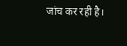जांच कर रही है।